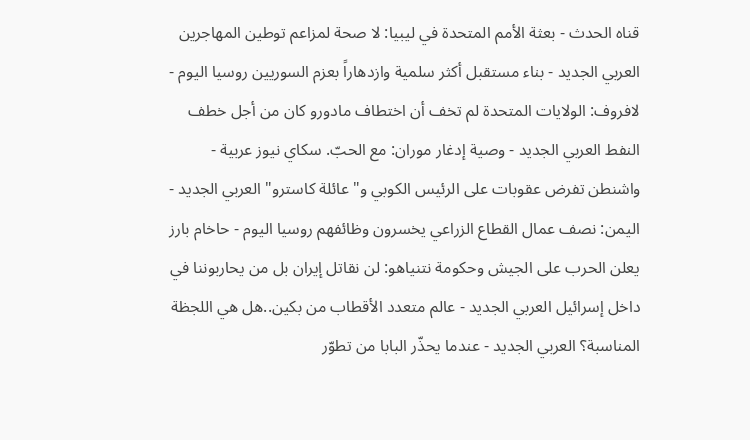قناه الحدث - بعثة الأمم المتحدة في ليبيا: لا صحة لمزاعم توطين المهاجرين العربي الجديد - بناء مستقبل أكثر سلمية وازدهاراً بعزم السوريين روسيا اليوم - لافروف: الولايات المتحدة لم تخف أن اختطاف مادورو كان من أجل خطف النفط العربي الجديد - وصية إدغار موران: مع الحبّ. سكاي نيوز عربية - واشنطن تفرض عقوبات على الرئيس الكوبي و"عائلة كاسترو" العربي الجديد - اليمن: نصف عمال القطاع الزراعي يخسرون وظائفهم روسيا اليوم - حاخام بارز يعلن الحرب على الجيش وحكومة نتنياهو: لن نقاتل إيران بل من يحاربوننا في داخل إسرائيل العربي الجديد - عالم متعدد الأقطاب من بكين..هل هي اللجظة المناسبة؟ العربي الجديد - عندما يحذّر البابا من تطوّر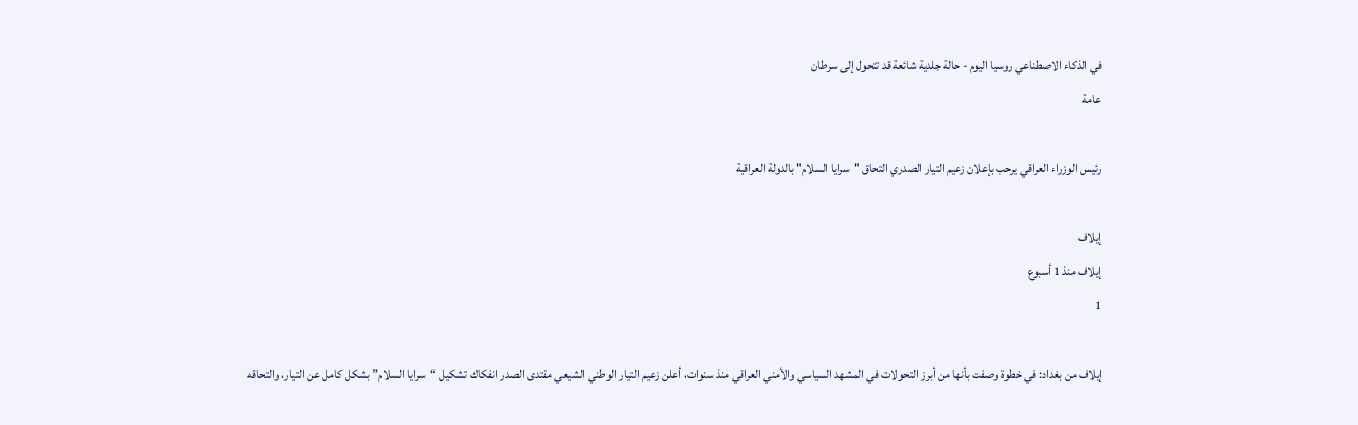في الذكاء الاصطناعي روسيا اليوم - حالة جلدية شائعة قد تتحول إلى سرطان
عامة

رئيس الوزراء العراقي يرحب بإعلان زعيم التيار الصدري التحاق "سرايا السلام" بالدولة العراقية

إيلاف
إيلاف منذ 1 أسبوع
1

إيلاف من بغداد: في خطوة وصفت بأنها من أبرز التحولات في المشهد السياسي والأمني العراقي منذ سنوات، أعلن زعيم التيار الوطني الشيعي مقتدى الصدر انفكاك تشكيل “سرايا السلام” بشكل كامل عن التيار، والتحاقه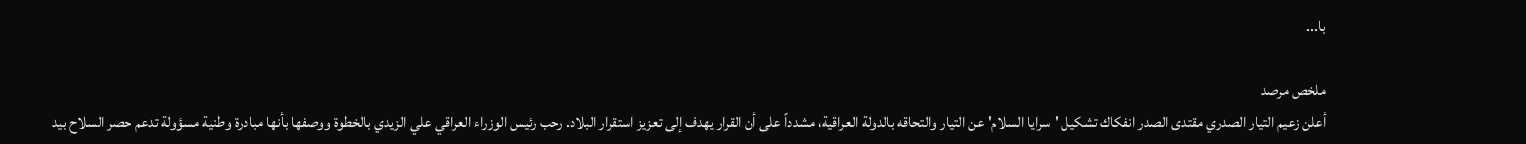با...

ملخص مرصد
أعلن زعيم التيار الصدري مقتدى الصدر انفكاك تشكيل 'سرايا السلام' عن التيار والتحاقه بالدولة العراقية، مشدداً على أن القرار يهدف إلى تعزيز استقرار البلاد. رحب رئيس الوزراء العراقي علي الزيدي بالخطوة ووصفها بأنها مبادرة وطنية مسؤولة تدعم حصر السلاح بيد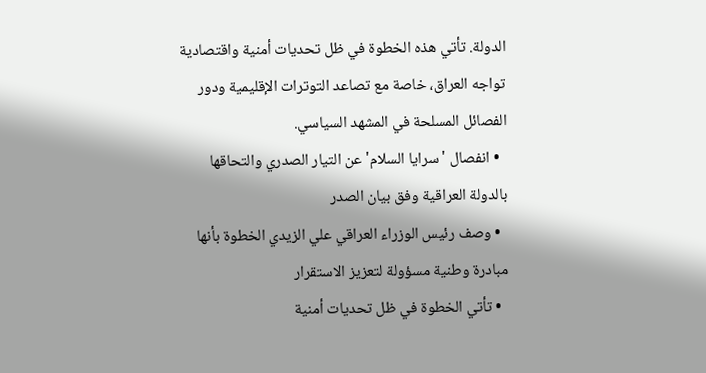الدولة. تأتي هذه الخطوة في ظل تحديات أمنية واقتصادية تواجه العراق، خاصة مع تصاعد التوترات الإقليمية ودور الفصائل المسلحة في المشهد السياسي.
  • انفصال 'سرايا السلام' عن التيار الصدري والتحاقها بالدولة العراقية وفق بيان الصدر
  • وصف رئيس الوزراء العراقي علي الزيدي الخطوة بأنها مبادرة وطنية مسؤولة لتعزيز الاستقرار
  • تأتي الخطوة في ظل تحديات أمنية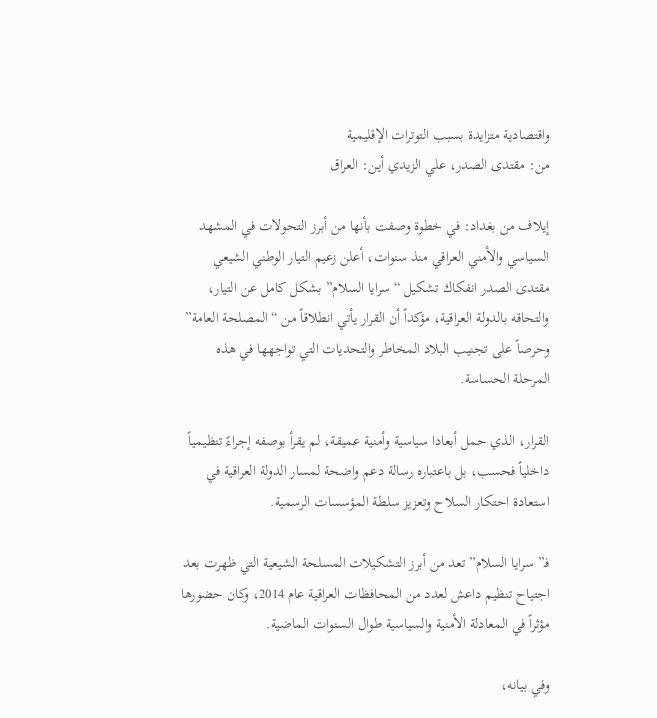واقتصادية متزايدة بسبب التوترات الإقليمية
من: مقتدى الصدر، علي الزيدي أين: العراق

إيلاف من بغداد: في خطوة وصفت بأنها من أبرز التحولات في المشهد السياسي والأمني العراقي منذ سنوات، أعلن زعيم التيار الوطني الشيعي مقتدى الصدر انفكاك تشكيل “سرايا السلام” بشكل كامل عن التيار، والتحاقه بالدولة العراقية، مؤكداً أن القرار يأتي انطلاقاً من “المصلحة العامة” وحرصاً على تجنيب البلاد المخاطر والتحديات التي تواجهها في هذه المرحلة الحساسة.

القرار، الذي حمل أبعادا سياسية وأمنية عميقة، لم يقرأ بوصفه إجراءً تنظيمياً داخلياً فحسب، بل باعتباره رسالة دعم واضحة لمسار الدولة العراقية في استعادة احتكار السلاح وتعزيز سلطة المؤسسات الرسمية.

فـ” سرايا السلام” تعد من أبرز التشكيلات المسلحة الشيعية التي ظهرت بعد اجتياح تنظيم داعش لعدد من المحافظات العراقية عام 2014، وكان حضورها مؤثراً في المعادلة الأمنية والسياسية طوال السنوات الماضية.

وفي بيانه،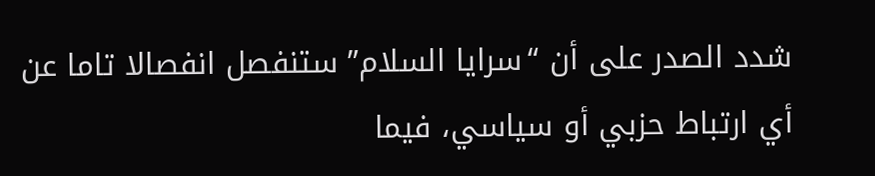شدد الصدر على أن “سرايا السلام” ستنفصل انفصالا تاما عن أي ارتباط حزبي أو سياسي، فيما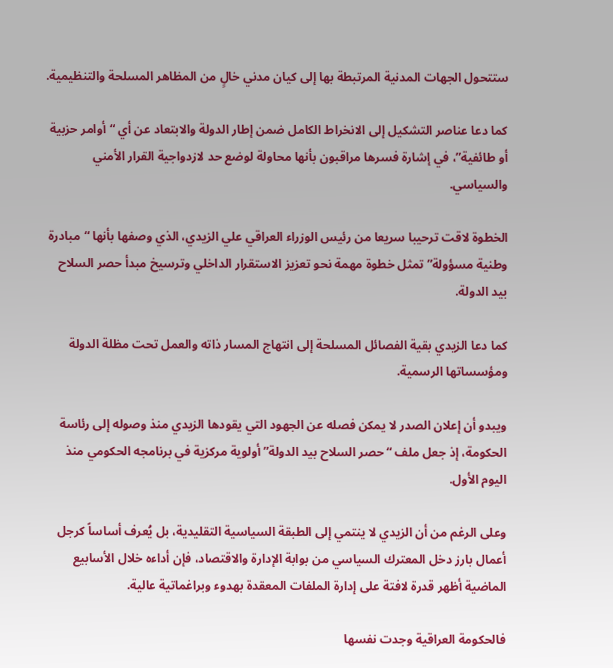ستتحول الجهات المدنية المرتبطة بها إلى كيان مدني خالٍ من المظاهر المسلحة والتنظيمية.

كما دعا عناصر التشكيل إلى الانخراط الكامل ضمن إطار الدولة والابتعاد عن أي “أوامر حزبية أو طائفية”، في إشارة فسرها مراقبون بأنها محاولة لوضع حد لازدواجية القرار الأمني والسياسي.

الخطوة لاقت ترحيبا سريعا من رئيس الوزراء العراقي علي الزيدي، الذي وصفها بأنها “مبادرة وطنية مسؤولة” تمثل خطوة مهمة نحو تعزيز الاستقرار الداخلي وترسيخ مبدأ حصر السلاح بيد الدولة.

كما دعا الزيدي بقية الفصائل المسلحة إلى انتهاج المسار ذاته والعمل تحت مظلة الدولة ومؤسساتها الرسمية.

ويبدو أن إعلان الصدر لا يمكن فصله عن الجهود التي يقودها الزيدي منذ وصوله إلى رئاسة الحكومة، إذ جعل ملف “حصر السلاح بيد الدولة” أولوية مركزية في برنامجه الحكومي منذ اليوم الأول.

وعلى الرغم من أن الزيدي لا ينتمي إلى الطبقة السياسية التقليدية، بل يُعرف أساساً كرجل أعمال بارز دخل المعترك السياسي من بوابة الإدارة والاقتصاد، فإن أداءه خلال الأسابيع الماضية أظهر قدرة لافتة على إدارة الملفات المعقدة بهدوء وبراغماتية عالية.

فالحكومة العراقية وجدت نفسها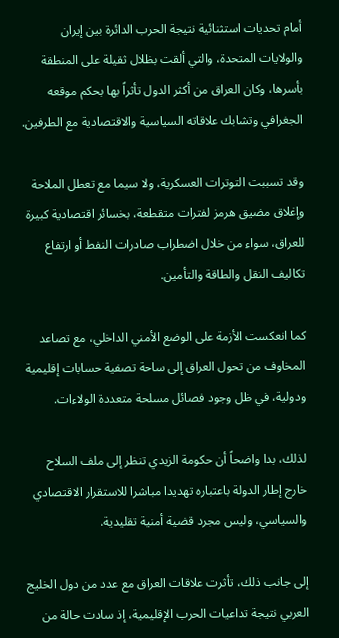أمام تحديات استثنائية نتيجة الحرب الدائرة بين إيران والولايات المتحدة، والتي ألقت بظلال ثقيلة على المنطقة بأسرها، وكان العراق من أكثر الدول تأثراً بها بحكم موقعه الجغرافي وتشابك علاقاته السياسية والاقتصادية مع الطرفين.

وقد تسببت التوترات العسكرية، ولا سيما مع تعطل الملاحة وإغلاق مضيق هرمز لفترات متقطعة، بخسائر اقتصادية كبيرة للعراق، سواء من خلال اضطراب صادرات النفط أو ارتفاع تكاليف النقل والطاقة والتأمين.

كما انعكست الأزمة على الوضع الأمني الداخلي، مع تصاعد المخاوف من تحول العراق إلى ساحة تصفية حسابات إقليمية ودولية، في ظل وجود فصائل مسلحة متعددة الولاءات.

لذلك، بدا واضحاً أن حكومة الزيدي تنظر إلى ملف السلاح خارج إطار الدولة باعتباره تهديدا مباشرا للاستقرار الاقتصادي والسياسي، وليس مجرد قضية أمنية تقليدية.

إلى جانب ذلك، تأثرت علاقات العراق مع عدد من دول الخليج العربي نتيجة تداعيات الحرب الإقليمية، إذ سادت حالة من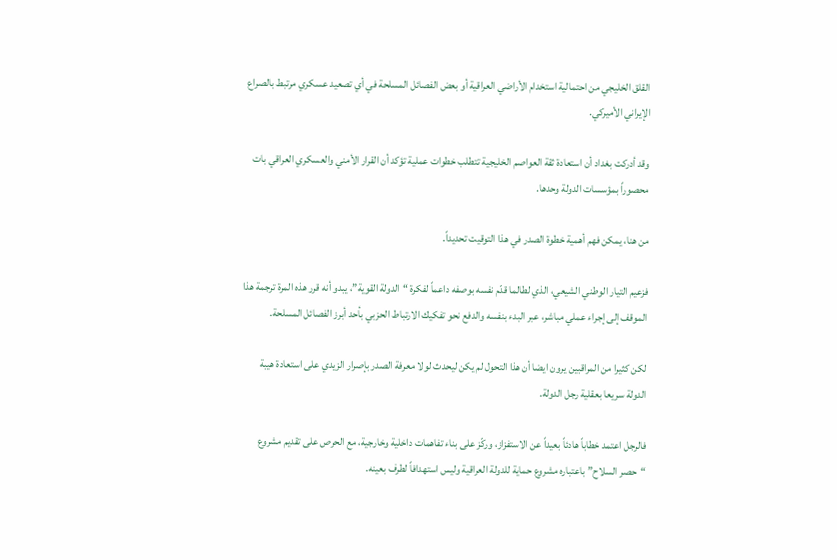القلق الخليجي من احتمالية استخدام الأراضي العراقية أو بعض الفصائل المسلحة في أي تصعيد عسكري مرتبط بالصراع الإيراني الأميركي.

وقد أدركت بغداد أن استعادة ثقة العواصم الخليجية تتطلب خطوات عملية تؤكد أن القرار الأمني والعسكري العراقي بات محصوراً بمؤسسات الدولة وحدها.

من هنا، يمكن فهم أهمية خطوة الصدر في هذا التوقيت تحديداً.

فزعيم التيار الوطني الشيعي، الذي لطالما قدّم نفسه بوصفه داعماً لفكرة “الدولة القوية”، يبدو أنه قرر هذه المرة ترجمة هذا الموقف إلى إجراء عملي مباشر، عبر البدء بنفسه والدفع نحو تفكيك الارتباط الحزبي بأحد أبرز الفصائل المسلحة.

لكن كثيرا من المراقبين يرون ايضا أن هذا التحول لم يكن ليحدث لولا معرفة الصدر بإصرار الزيدي على استعادة هيبة الدولة سريعا بعقلية رجل الدولة.

فالرجل اعتمد خطاباً هادئاً بعيداً عن الاستفزاز، وركّز على بناء تفاهمات داخلية وخارجية، مع الحرص على تقديم مشروع “حصر السلاح” باعتباره مشروع حماية للدولة العراقية وليس استهدافاً لطرف بعينه.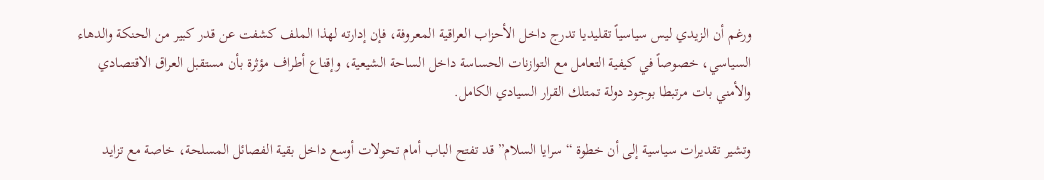ورغم أن الزيدي ليس سياسياً تقليديا تدرج داخل الأحزاب العراقية المعروفة، فإن إدارته لهذا الملف كشفت عن قدر كبير من الحنكة والدهاء السياسي، خصوصاً في كيفية التعامل مع التوازنات الحساسة داخل الساحة الشيعية، وإقناع أطراف مؤثرة بأن مستقبل العراق الاقتصادي والأمني بات مرتبطا بوجود دولة تمتلك القرار السيادي الكامل.

وتشير تقديرات سياسية إلى أن خطوة “سرايا السلام” قد تفتح الباب أمام تحولات أوسع داخل بقية الفصائل المسلحة، خاصة مع تزايد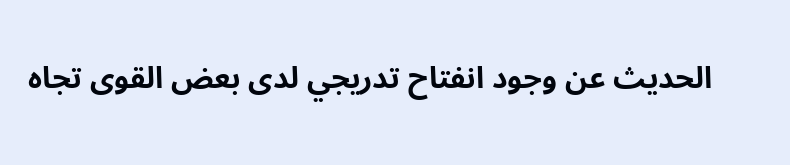الحديث عن وجود انفتاح تدريجي لدى بعض القوى تجاه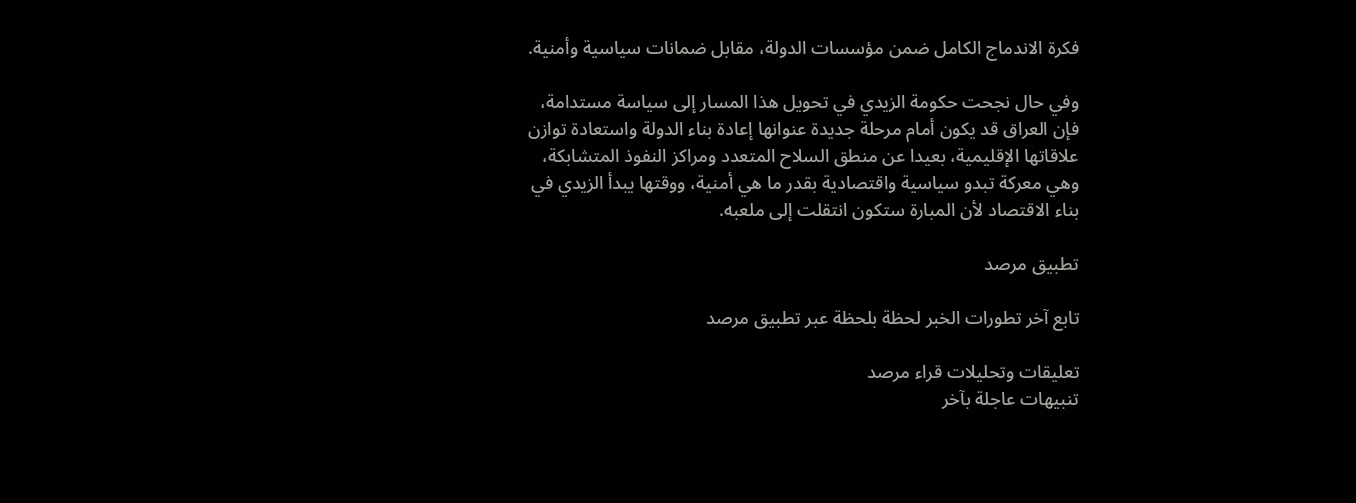فكرة الاندماج الكامل ضمن مؤسسات الدولة، مقابل ضمانات سياسية وأمنية.

وفي حال نجحت حكومة الزيدي في تحويل هذا المسار إلى سياسة مستدامة، فإن العراق قد يكون أمام مرحلة جديدة عنوانها إعادة بناء الدولة واستعادة توازن علاقاتها الإقليمية، بعيدا عن منطق السلاح المتعدد ومراكز النفوذ المتشابكة، وهي معركة تبدو سياسية واقتصادية بقدر ما هي أمنية، ووقتها يبدأ الزيدي في بناء الاقتصاد لأن المبارة ستكون انتقلت إلى ملعبه.

تطبيق مرصد

تابع آخر تطورات الخبر لحظة بلحظة عبر تطبيق مرصد

تعليقات وتحليلات قراء مرصد
تنبيهات عاجلة بآخر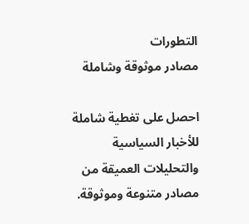التطورات
مصادر موثوقة وشاملة

احصل على تغطية شاملة للأخبار السياسية والتحليلات العميقة من مصادر متنوعة وموثوقة.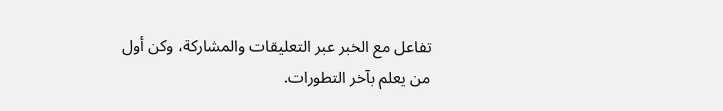تفاعل مع الخبر عبر التعليقات والمشاركة، وكن أول من يعلم بآخر التطورات.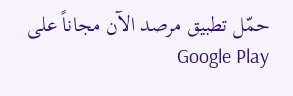حمّل تطبيق مرصد الآن مجاناً على Google Play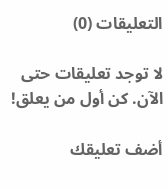التعليقات (0)

لا توجد تعليقات حتى الآن. كن أول من يعلق!

أضف تعليقك